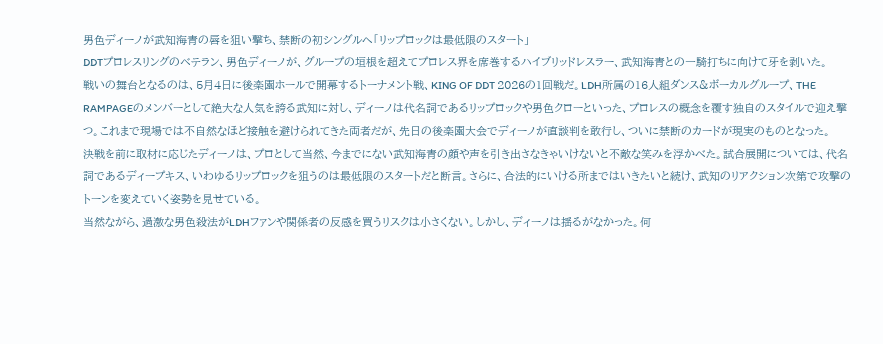男色ディーノが武知海青の唇を狙い撃ち、禁断の初シングルへ「リップロックは最低限のスタート」
DDTプロレスリングのベテラン、男色ディーノが、グループの垣根を超えてプロレス界を席巻するハイブリッドレスラー、武知海青との一騎打ちに向けて牙を剥いた。
戦いの舞台となるのは、5月4日に後楽園ホールで開幕するトーナメント戦、KING OF DDT 2026の1回戦だ。LDH所属の16人組ダンス&ボーカルグループ、THE RAMPAGEのメンバーとして絶大な人気を誇る武知に対し、ディーノは代名詞であるリップロックや男色クローといった、プロレスの概念を覆す独自のスタイルで迎え撃つ。これまで現場では不自然なほど接触を避けられてきた両者だが、先日の後楽園大会でディーノが直談判を敢行し、ついに禁断のカードが現実のものとなった。
決戦を前に取材に応じたディーノは、プロとして当然、今までにない武知海青の顔や声を引き出さなきゃいけないと不敵な笑みを浮かべた。試合展開については、代名詞であるディープキス、いわゆるリップロックを狙うのは最低限のスタートだと断言。さらに、合法的にいける所まではいきたいと続け、武知のリアクション次第で攻撃のトーンを変えていく姿勢を見せている。
当然ながら、過激な男色殺法がLDHファンや関係者の反感を買うリスクは小さくない。しかし、ディーノは揺るがなかった。何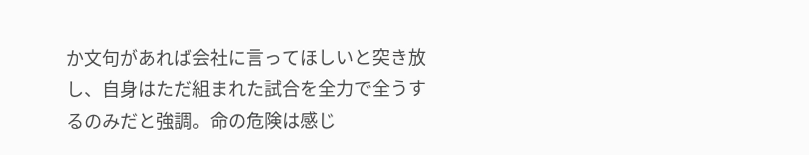か文句があれば会社に言ってほしいと突き放し、自身はただ組まれた試合を全力で全うするのみだと強調。命の危険は感じ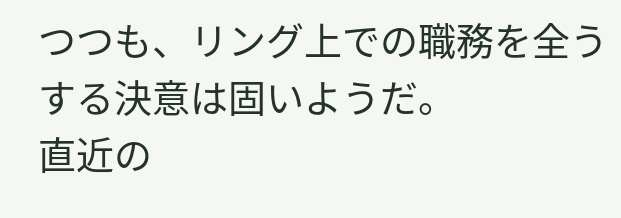つつも、リング上での職務を全うする決意は固いようだ。
直近の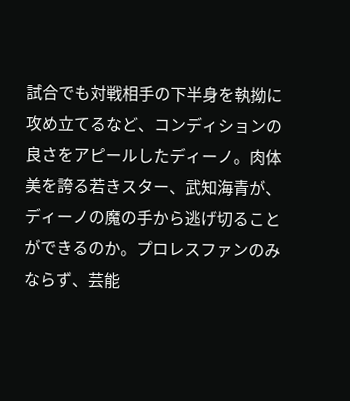試合でも対戦相手の下半身を執拗に攻め立てるなど、コンディションの良さをアピールしたディーノ。肉体美を誇る若きスター、武知海青が、ディーノの魔の手から逃げ切ることができるのか。プロレスファンのみならず、芸能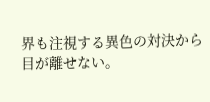界も注視する異色の対決から目が離せない。